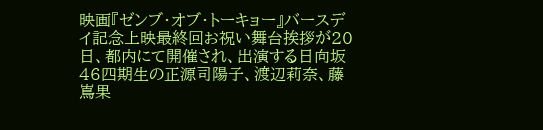映画『ゼンブ・オブ・トーキョー』バースデイ記念上映最終回お祝い舞台挨拶が20日、都内にて開催され、出演する日向坂46四期生の正源司陽子、渡辺莉奈、藤嶌果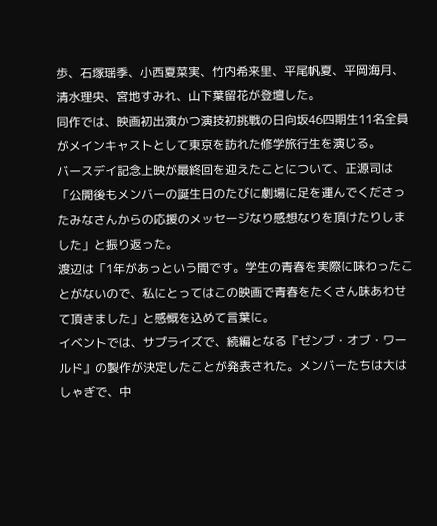歩、石塚瑶季、小西夏菜実、竹内希来里、平尾帆夏、平岡海月、清水理央、宮地すみれ、山下葉留花が登壇した。
同作では、映画初出演かつ演技初挑戦の日向坂46四期生11名全員がメインキャストとして東京を訪れた修学旅行生を演じる。
バースデイ記念上映が最終回を迎えたことについて、正源司は「公開後もメンバーの誕生日のたびに劇場に足を運んでくださったみなさんからの応援のメッセージなり感想なりを頂けたりしました」と振り返った。
渡辺は「1年があっという間です。学生の青春を実際に味わったことがないので、私にとってはこの映画で青春をたくさん味あわせて頂きました」と感慨を込めて言葉に。
イベントでは、サプライズで、続編となる『ゼンブ・オブ・ワールド』の製作が決定したことが発表された。メンバーたちは大はしゃぎで、中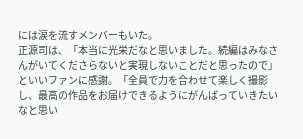には涙を流すメンバーもいた。
正源司は、「本当に光栄だなと思いました。続編はみなさんがいてくださらないと実現しないことだと思ったので」といいファンに感謝。「全員で力を合わせて楽しく撮影し、最高の作品をお届けできるようにがんばっていきたいなと思い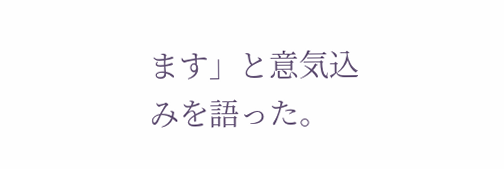ます」と意気込みを語った。